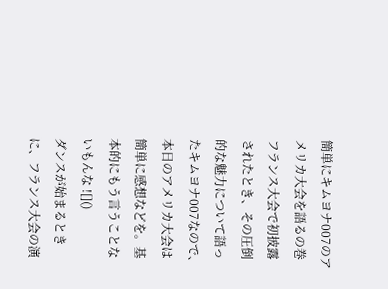簡単にキムヨナ007のアメリカ大会を語るの巻
フランス大会で初披露されたとき、その圧倒的な魅力について語ったキムヨナ007なので、本日のアメリカ大会は簡単に感想などを。基本的にもう言うことないもんな ![]()
ダンスが始まるときに、フランス大会の演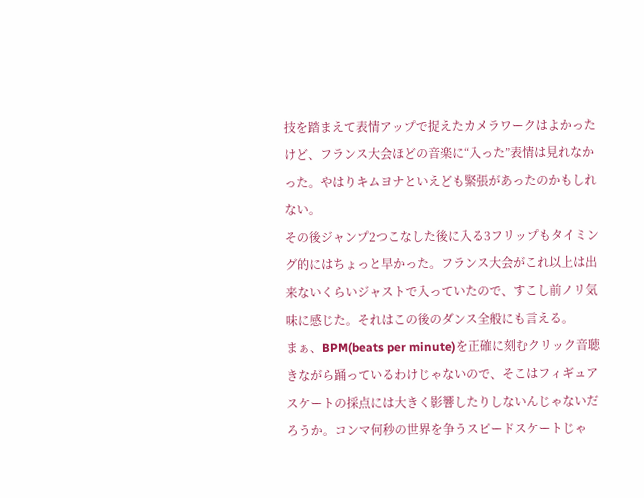技を踏まえて表情アップで捉えたカメラワークはよかったけど、フランス大会ほどの音楽に“入った”表情は見れなかった。やはりキムヨナといえども緊張があったのかもしれない。
その後ジャンプ2つこなした後に入る3フリップもタイミング的にはちょっと早かった。フランス大会がこれ以上は出来ないくらいジャストで入っていたので、すこし前ノリ気味に感じた。それはこの後のダンス全般にも言える。
まぁ、BPM(beats per minute)を正確に刻むクリック音聴きながら踊っているわけじゃないので、そこはフィギュアスケートの採点には大きく影響したりしないんじゃないだろうか。コンマ何秒の世界を争うスピードスケートじゃ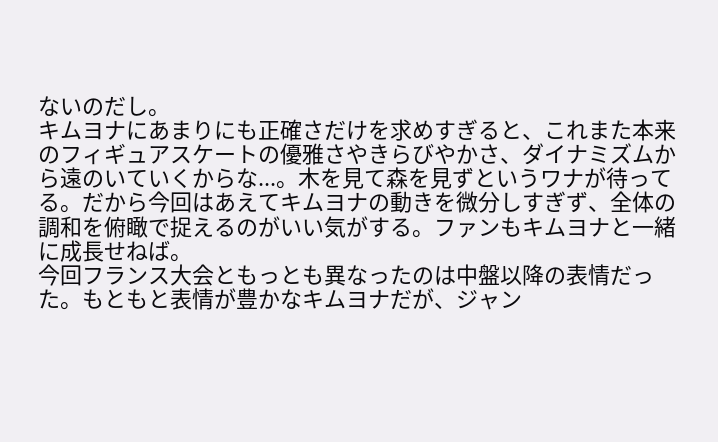ないのだし。
キムヨナにあまりにも正確さだけを求めすぎると、これまた本来のフィギュアスケートの優雅さやきらびやかさ、ダイナミズムから遠のいていくからな...。木を見て森を見ずというワナが待ってる。だから今回はあえてキムヨナの動きを微分しすぎず、全体の調和を俯瞰で捉えるのがいい気がする。ファンもキムヨナと一緒に成長せねば。
今回フランス大会ともっとも異なったのは中盤以降の表情だった。もともと表情が豊かなキムヨナだが、ジャン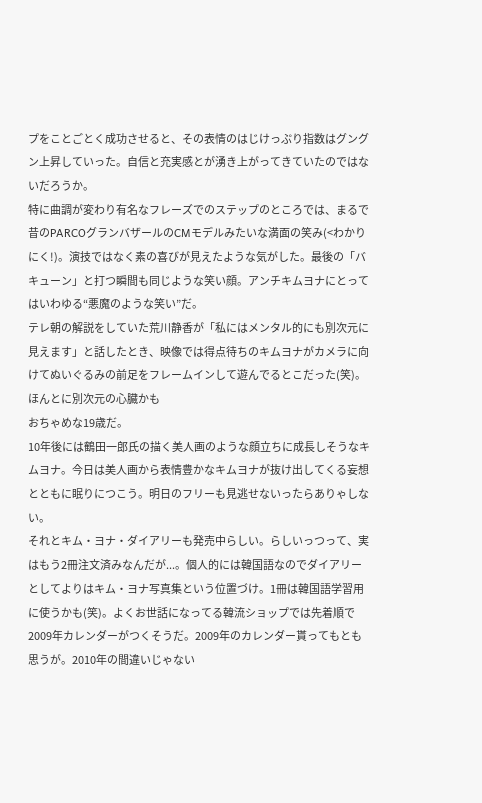プをことごとく成功させると、その表情のはじけっぷり指数はグングン上昇していった。自信と充実感とが湧き上がってきていたのではないだろうか。
特に曲調が変わり有名なフレーズでのステップのところでは、まるで昔のPARCOグランバザールのCMモデルみたいな満面の笑み(<わかりにく!)。演技ではなく素の喜びが見えたような気がした。最後の「バキューン」と打つ瞬間も同じような笑い顔。アンチキムヨナにとってはいわゆる“悪魔のような笑い”だ。
テレ朝の解説をしていた荒川静香が「私にはメンタル的にも別次元に見えます」と話したとき、映像では得点待ちのキムヨナがカメラに向けてぬいぐるみの前足をフレームインして遊んでるとこだった(笑)。ほんとに別次元の心臓かも
おちゃめな19歳だ。
10年後には鶴田一郎氏の描く美人画のような顔立ちに成長しそうなキムヨナ。今日は美人画から表情豊かなキムヨナが抜け出してくる妄想とともに眠りにつこう。明日のフリーも見逃せないったらありゃしない。
それとキム・ヨナ・ダイアリーも発売中らしい。らしいっつって、実はもう2冊注文済みなんだが...。個人的には韓国語なのでダイアリーとしてよりはキム・ヨナ写真集という位置づけ。1冊は韓国語学習用に使うかも(笑)。よくお世話になってる韓流ショップでは先着順で2009年カレンダーがつくそうだ。2009年のカレンダー貰ってもとも思うが。2010年の間違いじゃない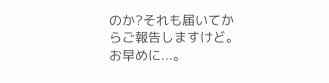のか?それも届いてからご報告しますけど。お早めに...。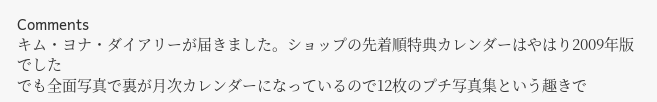Comments
キム・ヨナ・ダイアリーが届きました。ショップの先着順特典カレンダーはやはり2009年版でした
でも全面写真で裏が月次カレンダーになっているので12枚のプチ写真集という趣きで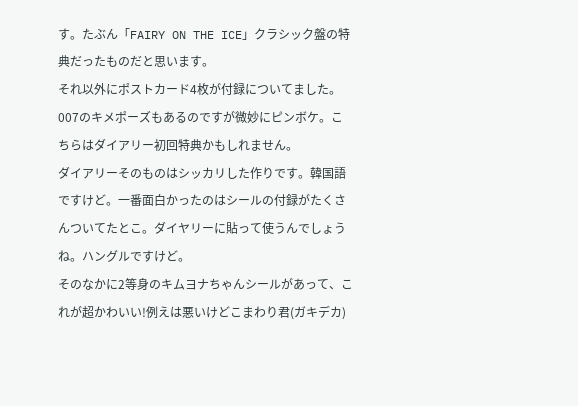す。たぶん「FAIRY ON THE ICE」クラシック盤の特典だったものだと思います。
それ以外にポストカード4枚が付録についてました。007のキメポーズもあるのですが微妙にピンボケ。こちらはダイアリー初回特典かもしれません。
ダイアリーそのものはシッカリした作りです。韓国語ですけど。一番面白かったのはシールの付録がたくさんついてたとこ。ダイヤリーに貼って使うんでしょうね。ハングルですけど。
そのなかに2等身のキムヨナちゃんシールがあって、これが超かわいい!例えは悪いけどこまわり君(ガキデカ)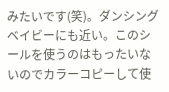みたいです(笑)。ダンシングベイビーにも近い。このシールを使うのはもったいないのでカラーコピーして使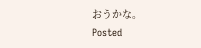おうかな。
Posted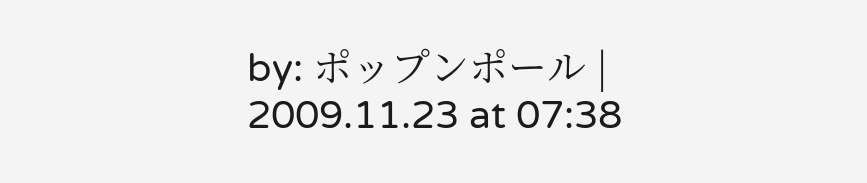by: ポップンポール | 2009.11.23 at 07:38